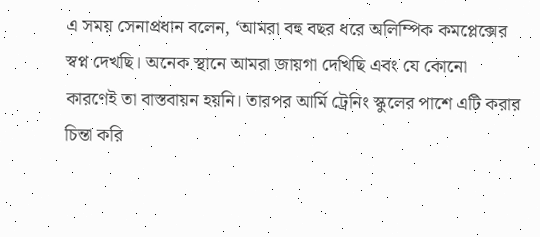এ সময় সেনাপ্রধান বলেন, ‘আমরা বহু বছর ধরে অলিম্পিক কমপ্লেক্সের স্বপ্ন দেখছি। অনেক স্থানে আমরা জায়গা দেখিছি এবং যে কোনো কারণেই তা বাস্তবায়ন হয়নি। তারপর আর্মি ট্রেনিং স্কুলের পাশে এটি করার চিন্তা করি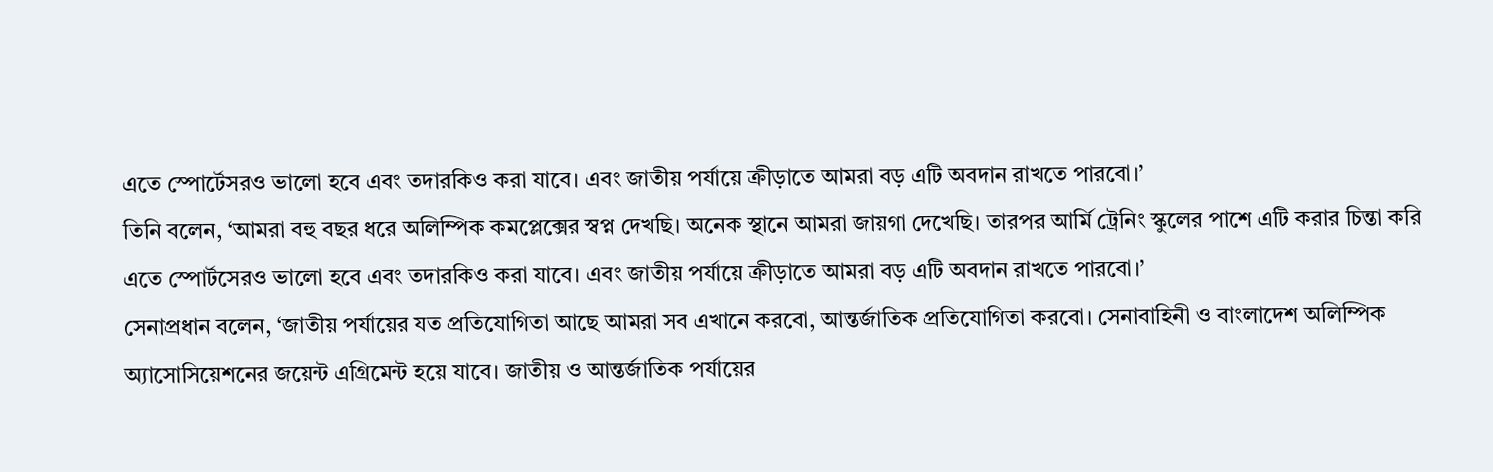এতে স্পোর্টেসরও ভালো হবে এবং তদারকিও করা যাবে। এবং জাতীয় পর্যায়ে ক্রীড়াতে আমরা বড় এটি অবদান রাখতে পারবো।’
তিনি বলেন, ‘আমরা বহু বছর ধরে অলিম্পিক কমপ্লেক্সের স্বপ্ন দেখছি। অনেক স্থানে আমরা জায়গা দেখেছি। তারপর আর্মি ট্রেনিং স্কুলের পাশে এটি করার চিন্তা করি এতে স্পোর্টসেরও ভালো হবে এবং তদারকিও করা যাবে। এবং জাতীয় পর্যায়ে ক্রীড়াতে আমরা বড় এটি অবদান রাখতে পারবো।’
সেনাপ্রধান বলেন, ‘জাতীয় পর্যায়ের যত প্রতিযোগিতা আছে আমরা সব এখানে করবো, আন্তর্জাতিক প্রতিযোগিতা করবো। সেনাবাহিনী ও বাংলাদেশ অলিম্পিক অ্যাসোসিয়েশনের জয়েন্ট এগ্রিমেন্ট হয়ে যাবে। জাতীয় ও আন্তর্জাতিক পর্যায়ের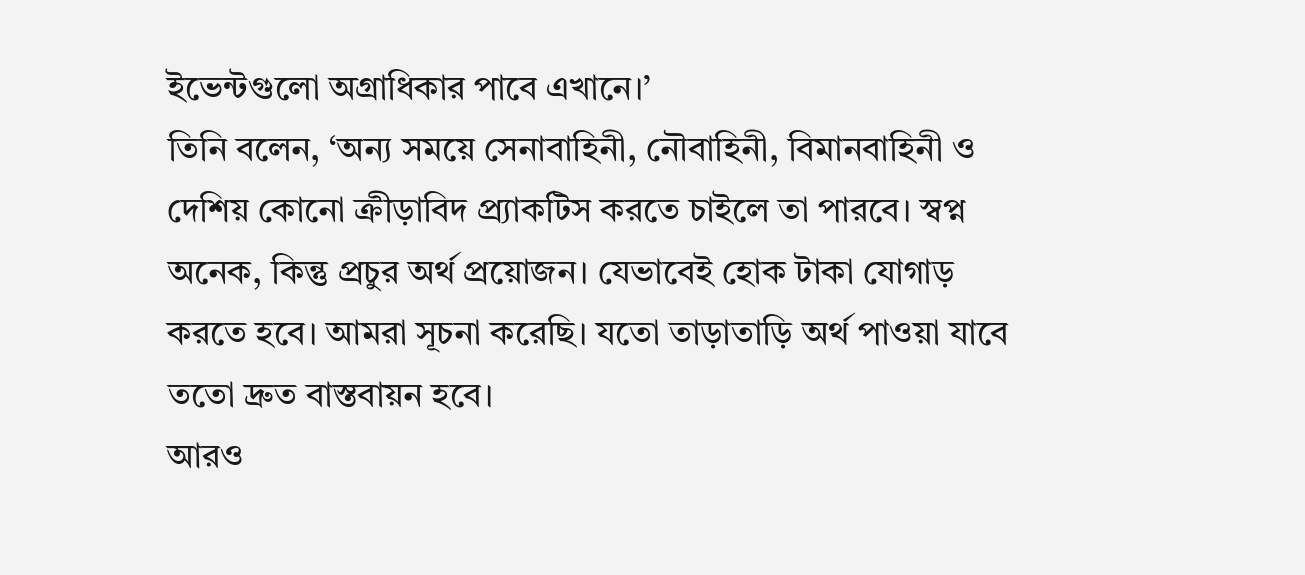ইভেন্টগুলো অগ্রাধিকার পাবে এখানে।’
তিনি বলেন, ‘অন্য সময়ে সেনাবাহিনী, নৌবাহিনী, বিমানবাহিনী ও দেশিয় কোনো ক্রীড়াবিদ প্র্যাকটিস করতে চাইলে তা পারবে। স্বপ্ন অনেক, কিন্তু প্রচুর অর্থ প্রয়োজন। যেভাবেই হোক টাকা যোগাড় করতে হবে। আমরা সূচনা করেছি। যতো তাড়াতাড়ি অর্থ পাওয়া যাবে ততো দ্রুত বাস্তবায়ন হবে।
আরও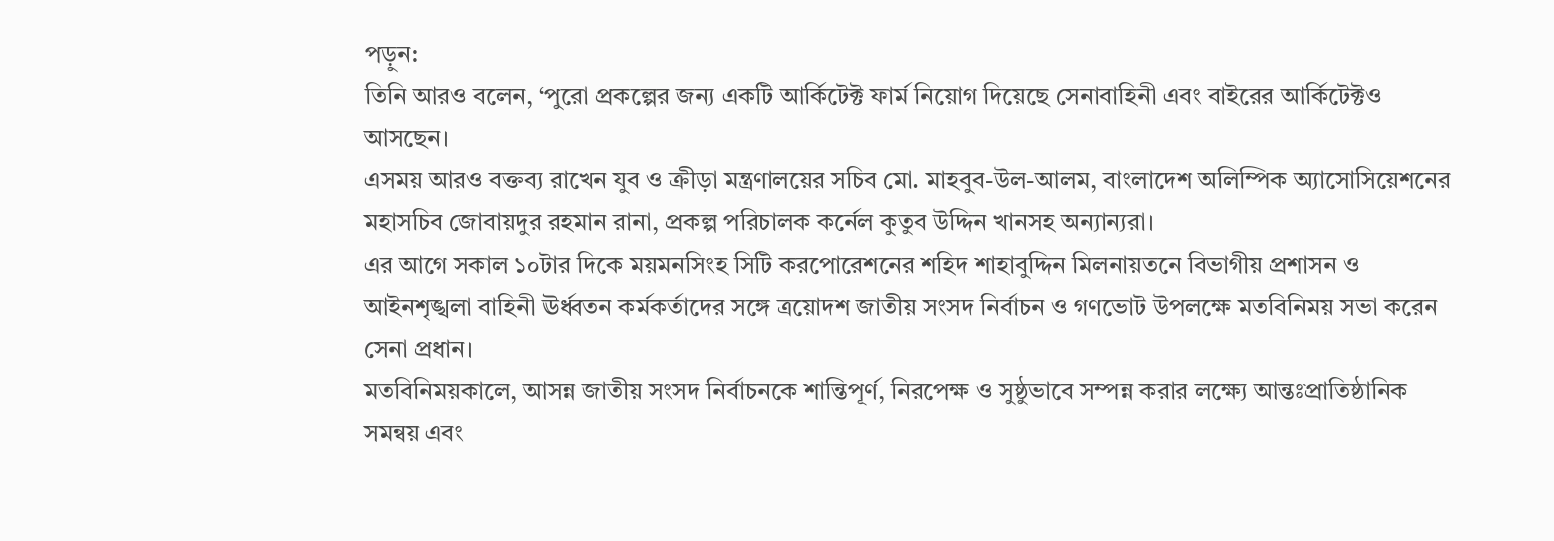পড়ুন:
তিনি আরও বলেন, ‘পুরো প্রকল্পের জন্য একটি আর্কিটেক্ট ফার্ম নিয়োগ দিয়েছে সেনাবাহিনী এবং বাইরের আর্কিটেক্টও আসছেন।
এসময় আরও বক্তব্য রাখেন যুব ও ক্রীড়া মন্ত্রণালয়ের সচিব মো. মাহবুব-উল-আলম, বাংলাদেশ অলিম্পিক অ্যাসোসিয়েশনের মহাসচিব জোবায়দুর রহমান রানা, প্রকল্প পরিচালক কর্নেল কুতুব উদ্দিন খানসহ অন্যান্যরা।
এর আগে সকাল ১০টার দিকে ময়মনসিংহ সিটি করপোরেশনের শহিদ শাহাবুদ্দিন মিলনায়তনে বিভাগীয় প্রশাসন ও আইনশৃঙ্খলা বাহিনী ঊর্ধ্বতন কর্মকর্তাদের সঙ্গে ত্রয়োদশ জাতীয় সংসদ নির্বাচন ও গণভোট উপলক্ষে মতবিনিময় সভা করেন সেনা প্রধান।
মতবিনিময়কালে, আসন্ন জাতীয় সংসদ নির্বাচনকে শান্তিপূর্ণ, নিরপেক্ষ ও সুষ্ঠুভাবে সম্পন্ন করার লক্ষ্যে আন্তঃপ্রাতিষ্ঠানিক সমন্বয় এবং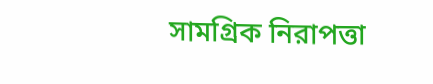সামগ্রিক নিরাপত্তা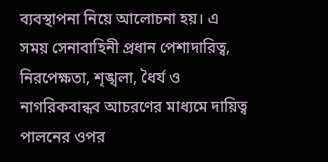ব্যবস্থাপনা নিয়ে আলোচনা হয়। এ সময় সেনাবাহিনী প্রধান পেশাদারিত্ব, নিরপেক্ষতা, শৃঙ্খলা, ধৈর্য ও নাগরিকবান্ধব আচরণের মাধ্যমে দায়িত্ব পালনের ওপর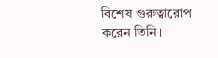বিশেষ গুরুত্বারোপ করেন তিনি।